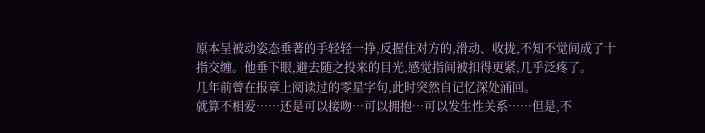原本呈被动姿态垂著的手轻轻一挣,反握住对方的,滑动、收拢,不知不觉间成了十指交缠。他垂下眼,避去随之投来的目光,感觉指间被扣得更紧,几乎泛疼了。
几年前曾在报章上阅读过的零星字句,此时突然自记忆深处涌回。
就算不相爱……还是可以接吻…可以拥抱…可以发生性关系……但是,不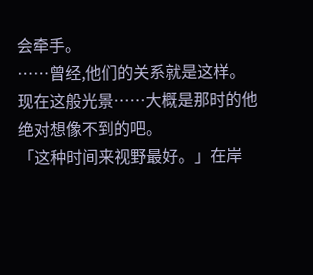会牵手。
……曾经,他们的关系就是这样。
现在这般光景……大概是那时的他绝对想像不到的吧。
「这种时间来视野最好。」在岸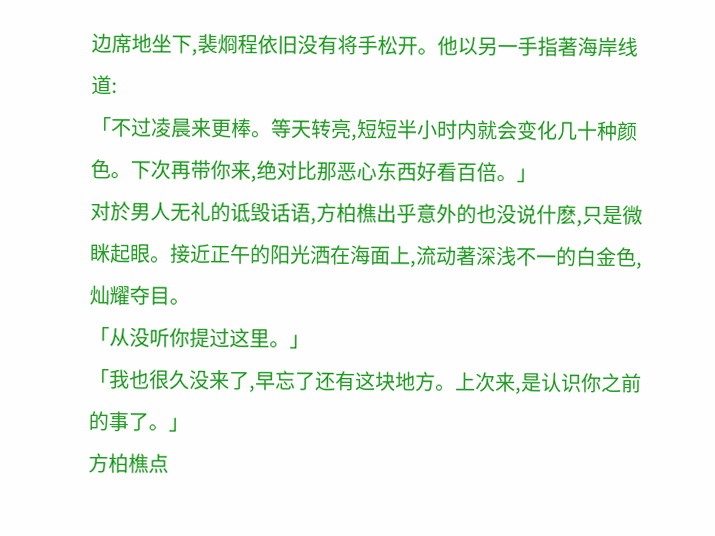边席地坐下,裴烱程依旧没有将手松开。他以另一手指著海岸线道:
「不过凌晨来更棒。等天转亮,短短半小时内就会变化几十种颜色。下次再带你来,绝对比那恶心东西好看百倍。」
对於男人无礼的诋毁话语,方柏樵出乎意外的也没说什麽,只是微眯起眼。接近正午的阳光洒在海面上,流动著深浅不一的白金色,灿耀夺目。
「从没听你提过这里。」
「我也很久没来了,早忘了还有这块地方。上次来,是认识你之前的事了。」
方柏樵点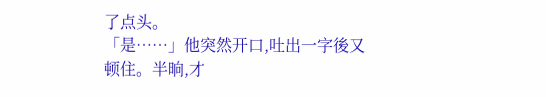了点头。
「是……」他突然开口,吐出一字後又顿住。半晌,才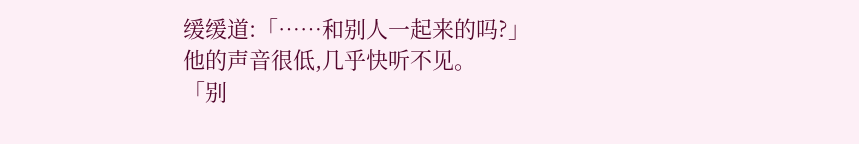缓缓道:「……和别人一起来的吗?」
他的声音很低,几乎快听不见。
「别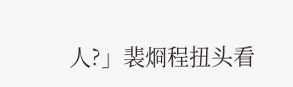人?」裴烱程扭头看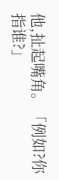他,扯起嘴角。「例如?你指谁?」